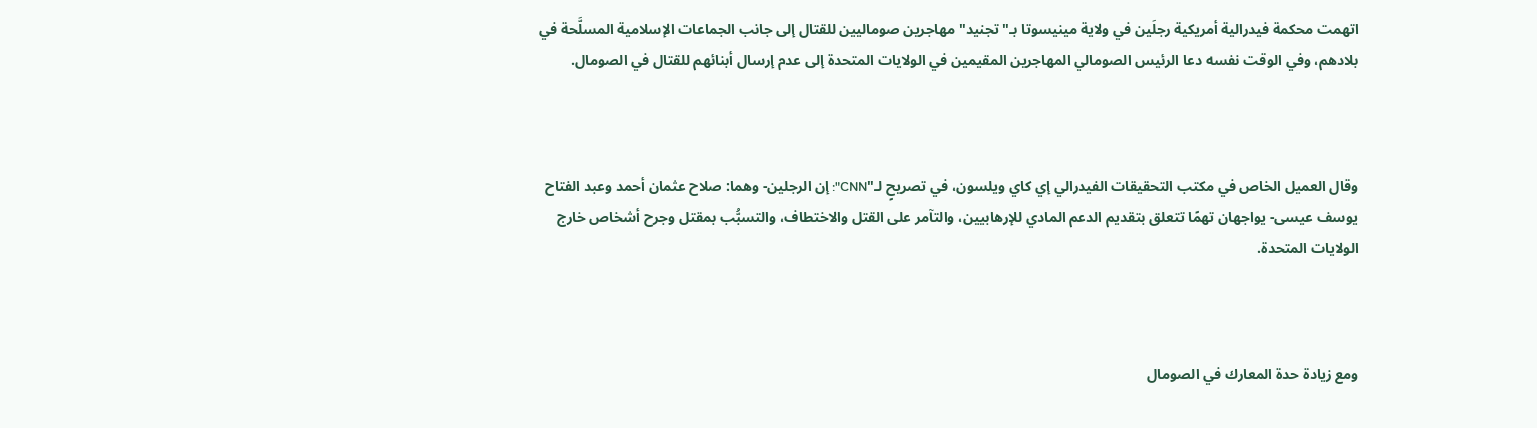اتهمت محكمة فيدرالية أمريكية رجلَين في ولاية مينيسوتا بـ"تجنيد" مهاجرين صوماليين للقتال إلى جانب الجماعات الإسلامية المسلَّحة في بلادهم، وفي الوقت نفسه دعا الرئيس الصومالي المهاجرين المقيمين في الولايات المتحدة إلى عدم إرسال أبنائهم للقتال في الصومال.



وقال العميل الخاص في مكتب التحقيقات الفيدرالي إي كاي ويلسون، في تصريحٍ لـ"CNN": إن الرجلين- وهما: صلاح عثمان أحمد وعبد الفتاح يوسف عيسى- يواجهان تهمًا تتعلق بتقديم الدعم المادي للإرهابيين، والتآمر على القتل والاختطاف، والتسبُّب بمقتل وجرح أشخاص خارج الولايات المتحدة.



ومع زيادة حدة المعارك في الصومال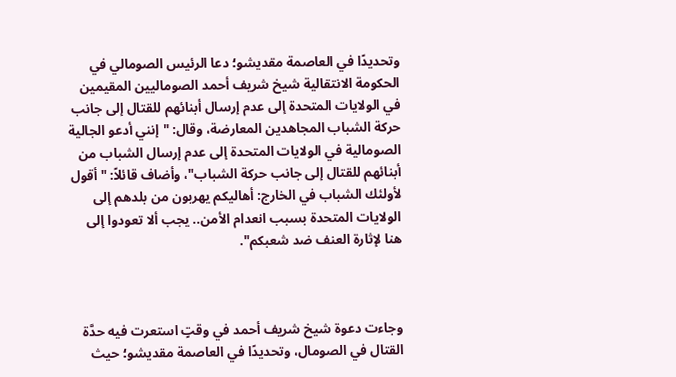وتحديدًا في العاصمة مقديشو؛ دعا الرئيس الصومالي في الحكومة الانتقالية شيخ شريف أحمد الصوماليين المقيمين في الولايات المتحدة إلى عدم إرسال أبنائهم للقتال إلى جانب حركة الشباب المجاهدين المعارضة، وقال: "إنني أدعو الجالية الصومالية في الولايات المتحدة إلى عدم إرسال الشباب من أبنائهم للقتال إلى جانب حركة الشباب"، وأضاف قائلاً: "أقول لأولئك الشباب في الخارج: أهاليكم يهربون من بلدهم إلى الولايات المتحدة بسبب انعدام الأمن.. يجب ألا تعودوا إلى هنا لإثارة العنف ضد شعبكم".



وجاءت دعوة شيخ شريف أحمد في وقتٍ استعرت فيه حدَّة القتال في الصومال، وتحديدًا في العاصمة مقديشو؛ حيث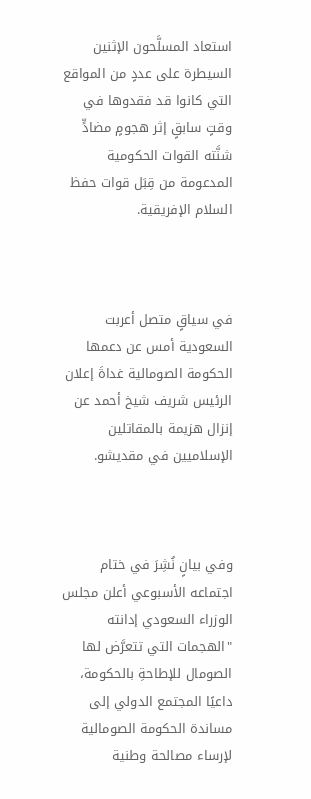استعاد المسلَّحون الإثنين السيطرة على عددٍ من المواقع التي كانوا قد فقدوها في وقتٍ سابقٍ إثر هجومٍ مضادٍّ شنَّته القوات الحكومية المدعومة من قِبَل قوات حفظ السلام الإفريقية.



في سياقٍ متصل أعربت السعودية أمس عن دعمها الحكومة الصومالية غداةَ إعلان الرئيس شريف شيخ أحمد عن إنزال هزيمة بالمقاتلين الإسلاميين في مقديشو.



وفي بيانٍ نُشِرَ في ختام اجتماعه الأسبوعي أعلن مجلس الوزراء السعودي إدانته "الهجمات التي تتعرَّض لها الصومال للإطاحةِ بالحكومة، داعيًا المجتمع الدولي إلى مساندة الحكومة الصومالية لإرساء مصالحة وطنية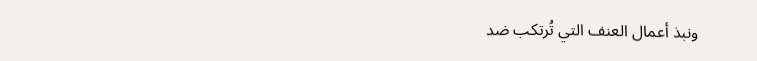ونبذ أعمال العنف التي تُرتكب ضد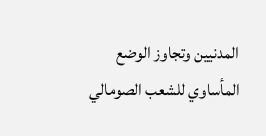المدنيين وتجاوز الوضع المأساوي للشعب الصومالي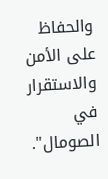والحفاظ على الأمن والاستقرار في الصومال".